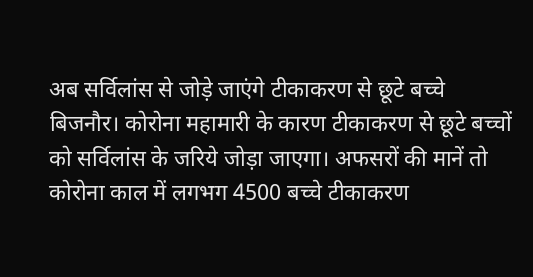अब सर्विलांस से जोड़े जाएंगे टीकाकरण से छूटे बच्चे
बिजनौर। कोरोना महामारी के कारण टीकाकरण से छूटे बच्चों को सर्विलांस के जरिये जोड़ा जाएगा। अफसरों की मानें तो कोरोना काल में लगभग 4500 बच्चे टीकाकरण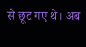से छूट गए थे। अब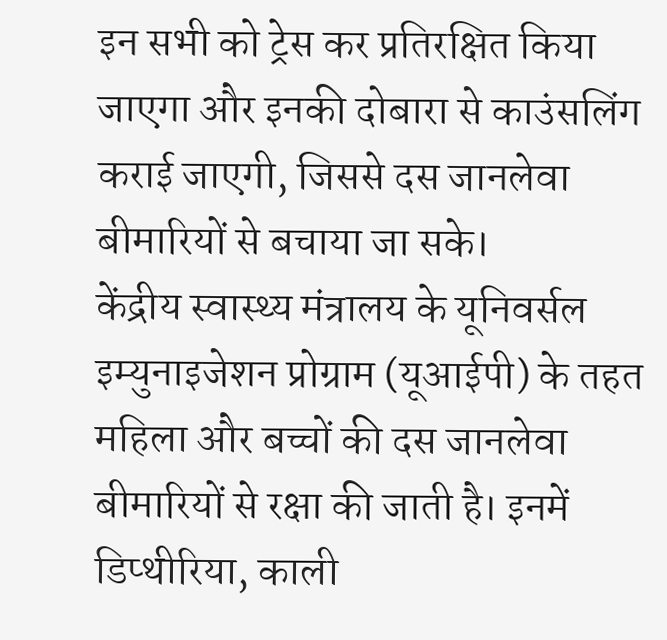इन सभी को ट्रेस कर प्रतिरक्षित किया जाएगा और इनकी दोबारा से काउंसलिंग कराई जाएगी, जिससे दस जानलेवा बीमारियों से बचाया जा सके।
केंद्रीय स्वास्थ्य मंत्रालय के यूनिवर्सल इम्युनाइजेशन प्रोग्राम (यूआईपी) के तहत महिला और बच्चों की दस जानलेवा बीमारियों से रक्षा की जाती है। इनमें डिप्थीरिया, काली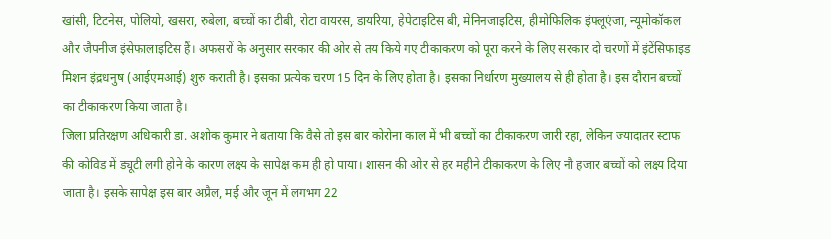खांसी, टिटनेस, पोलियो, खसरा, रुबेला, बच्चों का टीबी, रोटा वायरस, डायरिया, हेपेटाइटिस बी, मेनिनजाइटिस, हीमोफिलिक इंफ्लूएंजा, न्यूमोकॉकल और जैपनीज इंसेफालाइटिस हैं। अफसरों के अनुसार सरकार की ओर से तय किये गए टीकाकरण को पूरा करने के लिए सरकार दो चरणों में इंटेंसिफाइड मिशन इंद्रधनुष (आईएमआई) शुरु कराती है। इसका प्रत्येक चरण 15 दिन के लिए होता है। इसका निर्धारण मुख्यालय से ही होता है। इस दौरान बच्चों का टीकाकरण किया जाता है।
जिला प्रतिरक्षण अधिकारी डा. अशोक कुमार ने बताया कि वैसे तो इस बार कोरोना काल में भी बच्चों का टीकाकरण जारी रहा, लेकिन ज्यादातर स्टाफ की कोविड में ड्यूटी लगी होने के कारण लक्ष्य के सापेक्ष कम ही हो पाया। शासन की ओर से हर महीने टीकाकरण के लिए नौ हजार बच्चों को लक्ष्य दिया जाता है। इसके सापेक्ष इस बार अप्रैल, मई और जून में लगभग 22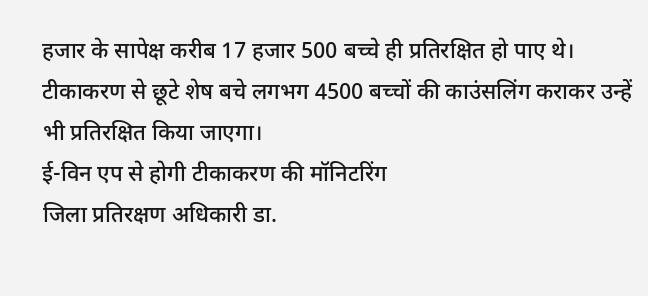हजार के सापेक्ष करीब 17 हजार 500 बच्चे ही प्रतिरक्षित हो पाए थे। टीकाकरण से छूटे शेष बचे लगभग 4500 बच्चों की काउंसलिंग कराकर उन्हें भी प्रतिरक्षित किया जाएगा।
ई-विन एप से होगी टीकाकरण की मॉनिटरिंग
जिला प्रतिरक्षण अधिकारी डा.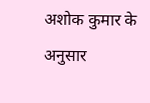अशोक कुमार के अनुसार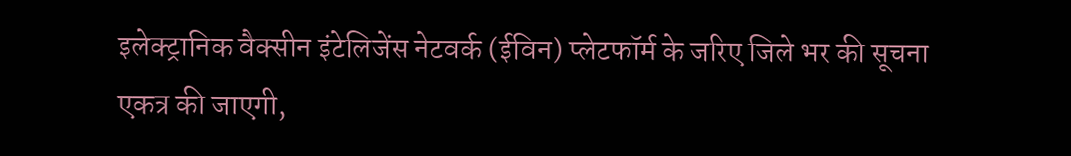इलेक्ट्रानिक वैक्सीन इंटेलिजेंस नेटवर्क (ईविन) प्लेटफॉर्म के जरिए जिले भर की सूचना एकत्र की जाएगी,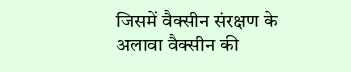जिसमें वैक्सीन संरक्षण के अलावा वैक्सीन की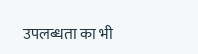उपलब्धता का भी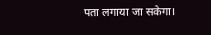पता लगाया जा सकेगा।